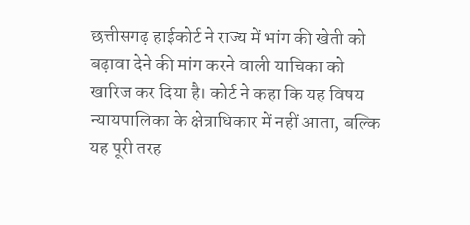छत्तीसगढ़ हाईकोर्ट ने राज्य में भांग की खेती को बढ़ावा देने की मांग करने वाली याचिका को खारिज कर दिया है। कोर्ट ने कहा कि यह विषय न्यायपालिका के क्षेत्राधिकार में नहीं आता, बल्कि यह पूरी तरह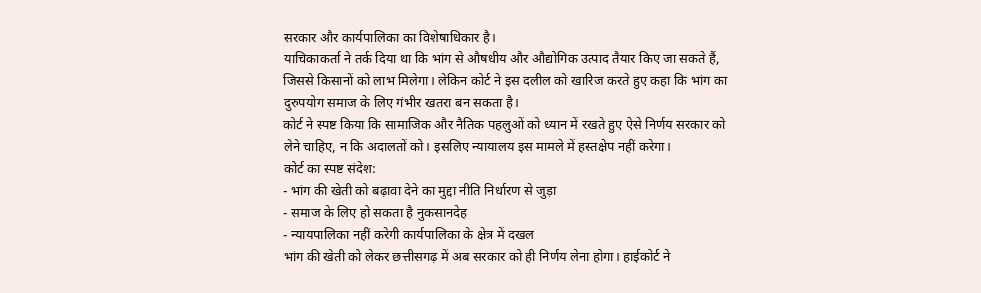सरकार और कार्यपालिका का विशेषाधिकार है।
याचिकाकर्ता ने तर्क दिया था कि भांग से औषधीय और औद्योगिक उत्पाद तैयार किए जा सकते हैं, जिससे किसानों को लाभ मिलेगा। लेकिन कोर्ट ने इस दलील को खारिज करते हुए कहा कि भांग का दुरुपयोग समाज के लिए गंभीर खतरा बन सकता है।
कोर्ट ने स्पष्ट किया कि सामाजिक और नैतिक पहलुओं को ध्यान में रखते हुए ऐसे निर्णय सरकार को लेने चाहिए, न कि अदालतों को। इसलिए न्यायालय इस मामले में हस्तक्षेप नहीं करेगा।
कोर्ट का स्पष्ट संदेश:
- भांग की खेती को बढ़ावा देने का मुद्दा नीति निर्धारण से जुड़ा
- समाज के लिए हो सकता है नुकसानदेह
- न्यायपालिका नहीं करेगी कार्यपालिका के क्षेत्र में दखल
भांग की खेती को लेकर छत्तीसगढ़ में अब सरकार को ही निर्णय लेना होगा। हाईकोर्ट ने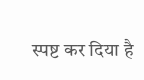स्पष्ट कर दिया है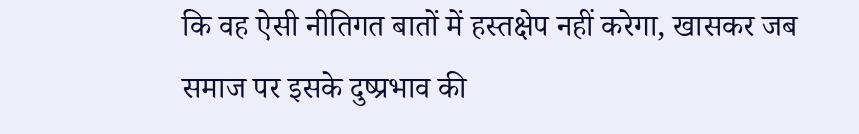कि वह ऐसी नीतिगत बातों में हस्तक्षेप नहीं करेगा, खासकर जब समाज पर इसके दुष्प्रभाव की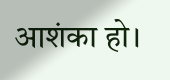आशंका हो।